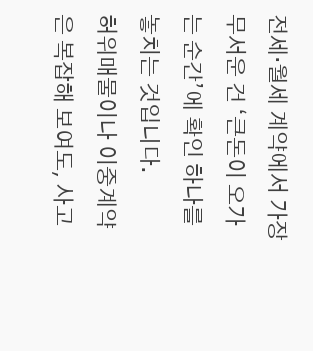전세·월세 계약에서 가장 무서운 건 ‘큰돈이 오가는 순간’에 확인 하나를 놓치는 것입니다.
허위매물이나 이중계약은 복잡해 보여도, 사고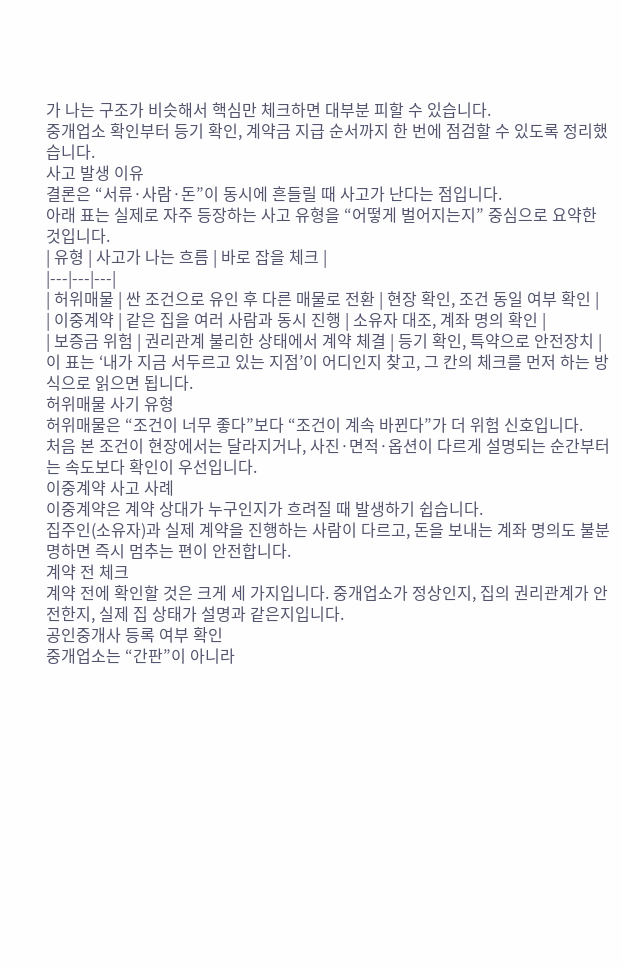가 나는 구조가 비슷해서 핵심만 체크하면 대부분 피할 수 있습니다.
중개업소 확인부터 등기 확인, 계약금 지급 순서까지 한 번에 점검할 수 있도록 정리했습니다.
사고 발생 이유
결론은 “서류·사람·돈”이 동시에 흔들릴 때 사고가 난다는 점입니다.
아래 표는 실제로 자주 등장하는 사고 유형을 “어떻게 벌어지는지” 중심으로 요약한 것입니다.
| 유형 | 사고가 나는 흐름 | 바로 잡을 체크 |
|---|---|---|
| 허위매물 | 싼 조건으로 유인 후 다른 매물로 전환 | 현장 확인, 조건 동일 여부 확인 |
| 이중계약 | 같은 집을 여러 사람과 동시 진행 | 소유자 대조, 계좌 명의 확인 |
| 보증금 위험 | 권리관계 불리한 상태에서 계약 체결 | 등기 확인, 특약으로 안전장치 |
이 표는 ‘내가 지금 서두르고 있는 지점’이 어디인지 찾고, 그 칸의 체크를 먼저 하는 방식으로 읽으면 됩니다.
허위매물 사기 유형
허위매물은 “조건이 너무 좋다”보다 “조건이 계속 바뀐다”가 더 위험 신호입니다.
처음 본 조건이 현장에서는 달라지거나, 사진·면적·옵션이 다르게 설명되는 순간부터는 속도보다 확인이 우선입니다.
이중계약 사고 사례
이중계약은 계약 상대가 누구인지가 흐려질 때 발생하기 쉽습니다.
집주인(소유자)과 실제 계약을 진행하는 사람이 다르고, 돈을 보내는 계좌 명의도 불분명하면 즉시 멈추는 편이 안전합니다.
계약 전 체크
계약 전에 확인할 것은 크게 세 가지입니다. 중개업소가 정상인지, 집의 권리관계가 안전한지, 실제 집 상태가 설명과 같은지입니다.
공인중개사 등록 여부 확인
중개업소는 “간판”이 아니라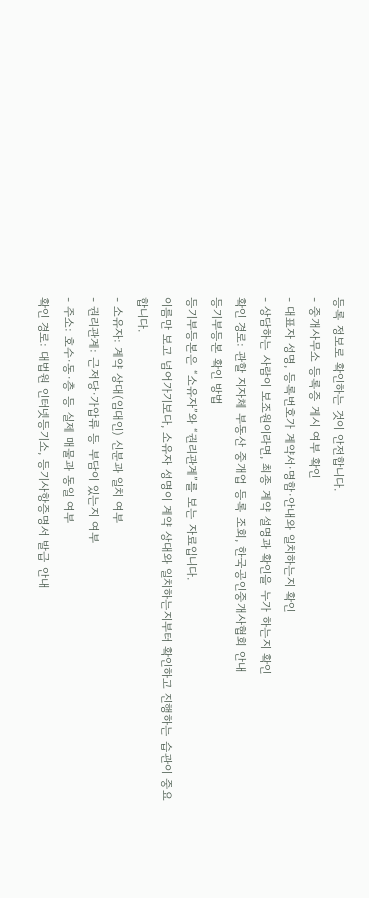등록 정보로 확인하는 것이 안전합니다.
- 중개사무소 등록증 게시 여부 확인
- 대표자 성명, 등록번호가 계약서·명함·안내와 일치하는지 확인
- 상담하는 사람이 보조원이라면, 최종 계약 설명과 확인을 누가 하는지 확인
확인 경로: 관할 지자체 부동산 중개업 등록 조회, 한국공인중개사협회 안내
등기부등본 확인 방법
등기부등본은 “소유자”와 “권리관계”를 보는 자료입니다.
이름만 보고 넘어가기보다, 소유자 성명이 계약 상대와 일치하는지부터 확인하고 진행하는 습관이 중요합니다.
- 소유자: 계약 상대(임대인) 신분과 일치 여부
- 권리관계: 근저당·가압류 등 부담이 있는지 여부
- 주소: 호수·동·층 등 실제 매물과 동일 여부
확인 경로: 대법원 인터넷등기소, 등기사항증명서 발급 안내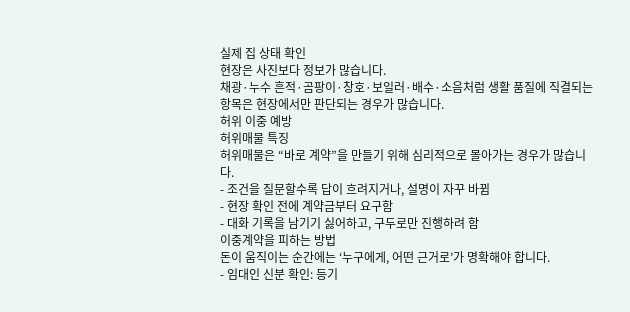실제 집 상태 확인
현장은 사진보다 정보가 많습니다.
채광·누수 흔적·곰팡이·창호·보일러·배수·소음처럼 생활 품질에 직결되는 항목은 현장에서만 판단되는 경우가 많습니다.
허위 이중 예방
허위매물 특징
허위매물은 “바로 계약”을 만들기 위해 심리적으로 몰아가는 경우가 많습니다.
- 조건을 질문할수록 답이 흐려지거나, 설명이 자꾸 바뀜
- 현장 확인 전에 계약금부터 요구함
- 대화 기록을 남기기 싫어하고, 구두로만 진행하려 함
이중계약을 피하는 방법
돈이 움직이는 순간에는 ‘누구에게, 어떤 근거로’가 명확해야 합니다.
- 임대인 신분 확인: 등기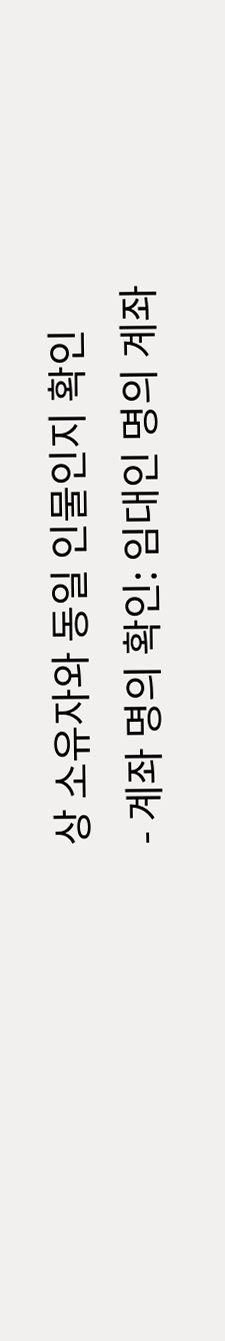상 소유자와 동일 인물인지 확인
- 계좌 명의 확인: 임대인 명의 계좌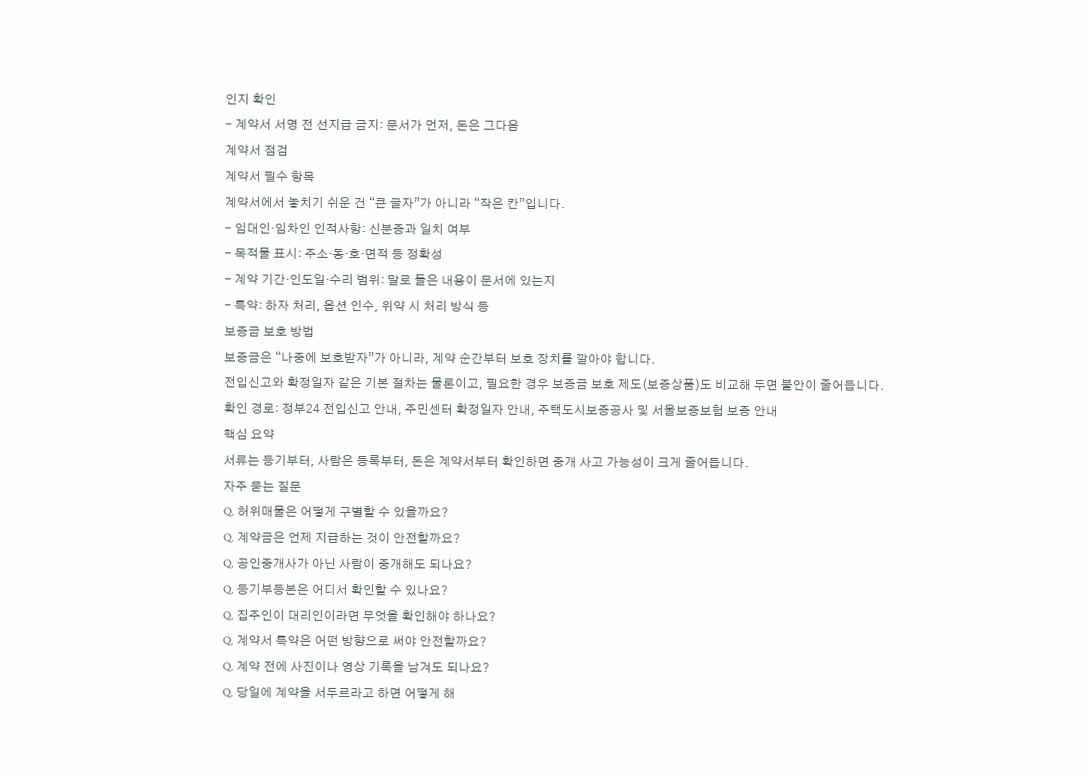인지 확인
- 계약서 서명 전 선지급 금지: 문서가 먼저, 돈은 그다음
계약서 점검
계약서 필수 항목
계약서에서 놓치기 쉬운 건 “큰 글자”가 아니라 “작은 칸”입니다.
- 임대인·임차인 인적사항: 신분증과 일치 여부
- 목적물 표시: 주소·동·호·면적 등 정확성
- 계약 기간·인도일·수리 범위: 말로 들은 내용이 문서에 있는지
- 특약: 하자 처리, 옵션 인수, 위약 시 처리 방식 등
보증금 보호 방법
보증금은 “나중에 보호받자”가 아니라, 계약 순간부터 보호 장치를 깔아야 합니다.
전입신고와 확정일자 같은 기본 절차는 물론이고, 필요한 경우 보증금 보호 제도(보증상품)도 비교해 두면 불안이 줄어듭니다.
확인 경로: 정부24 전입신고 안내, 주민센터 확정일자 안내, 주택도시보증공사 및 서울보증보험 보증 안내
핵심 요약
서류는 등기부터, 사람은 등록부터, 돈은 계약서부터 확인하면 중개 사고 가능성이 크게 줄어듭니다.
자주 묻는 질문
Q. 허위매물은 어떻게 구별할 수 있을까요?
Q. 계약금은 언제 지급하는 것이 안전할까요?
Q. 공인중개사가 아닌 사람이 중개해도 되나요?
Q. 등기부등본은 어디서 확인할 수 있나요?
Q. 집주인이 대리인이라면 무엇을 확인해야 하나요?
Q. 계약서 특약은 어떤 방향으로 써야 안전할까요?
Q. 계약 전에 사진이나 영상 기록을 남겨도 되나요?
Q. 당일에 계약을 서두르라고 하면 어떻게 해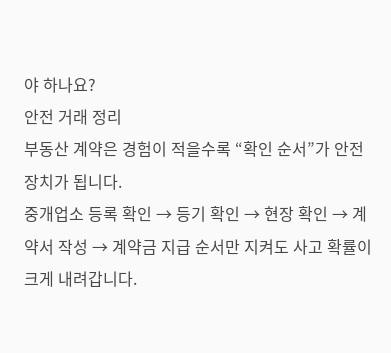야 하나요?
안전 거래 정리
부동산 계약은 경험이 적을수록 “확인 순서”가 안전장치가 됩니다.
중개업소 등록 확인 → 등기 확인 → 현장 확인 → 계약서 작성 → 계약금 지급 순서만 지켜도 사고 확률이 크게 내려갑니다.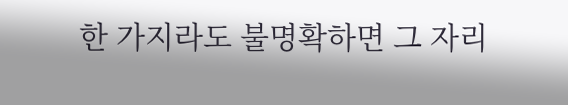한 가지라도 불명확하면 그 자리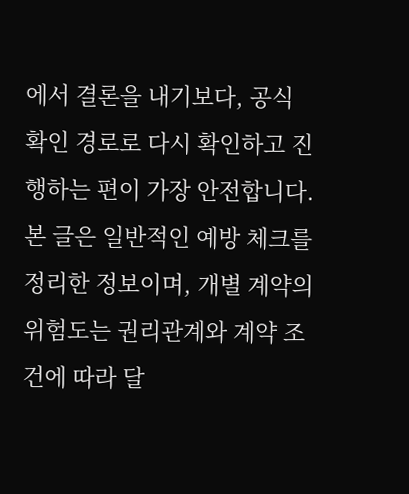에서 결론을 내기보다, 공식 확인 경로로 다시 확인하고 진행하는 편이 가장 안전합니다.
본 글은 일반적인 예방 체크를 정리한 정보이며, 개별 계약의 위험도는 권리관계와 계약 조건에 따라 달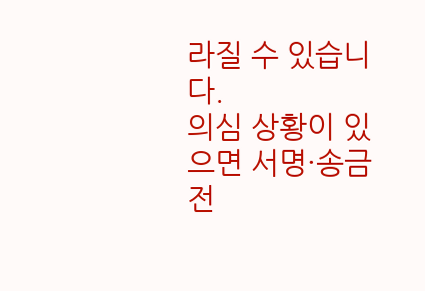라질 수 있습니다.
의심 상황이 있으면 서명·송금 전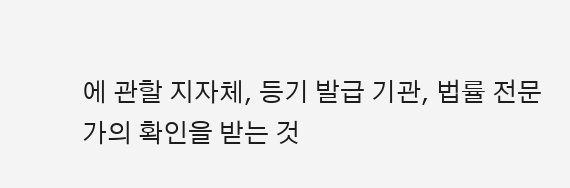에 관할 지자체, 등기 발급 기관, 법률 전문가의 확인을 받는 것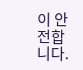이 안전합니다.